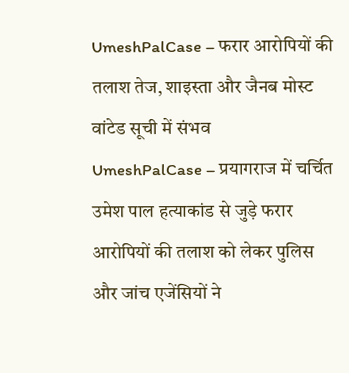UmeshPalCase – फरार आरोपियों की तलाश तेज, शाइस्ता और जैनब मोस्ट वांटेड सूची में संभव
UmeshPalCase – प्रयागराज में चर्चित उमेश पाल हत्याकांड से जुड़े फरार आरोपियों की तलाश को लेकर पुलिस और जांच एजेंसियों ने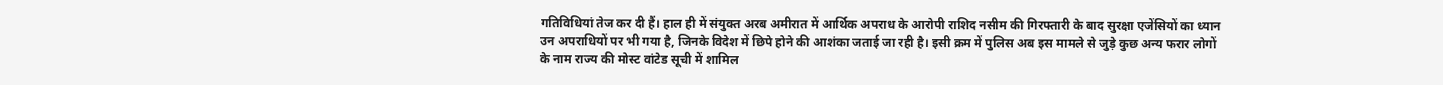गतिविधियां तेज कर दी हैं। हाल ही में संयुक्त अरब अमीरात में आर्थिक अपराध के आरोपी राशिद नसीम की गिरफ्तारी के बाद सुरक्षा एजेंसियों का ध्यान उन अपराधियों पर भी गया है, जिनके विदेश में छिपे होने की आशंका जताई जा रही है। इसी क्रम में पुलिस अब इस मामले से जुड़े कुछ अन्य फरार लोगों के नाम राज्य की मोस्ट वांटेड सूची में शामिल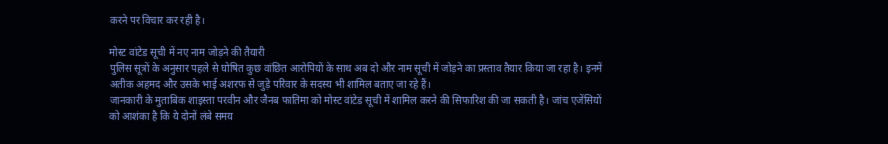करने पर विचार कर रही है।

मोस्ट वांटेड सूची में नए नाम जोड़ने की तैयारी
पुलिस सूत्रों के अनुसार पहले से घोषित कुछ वांछित आरोपियों के साथ अब दो और नाम सूची में जोड़ने का प्रस्ताव तैयार किया जा रहा है। इनमें अतीक अहमद और उसके भाई अशरफ से जुड़े परिवार के सदस्य भी शामिल बताए जा रहे हैं।
जानकारी के मुताबिक शाइस्ता परवीन और जैनब फातिमा को मोस्ट वांटेड सूची में शामिल करने की सिफारिश की जा सकती है। जांच एजेंसियों को आशंका है कि ये दोनों लंबे समय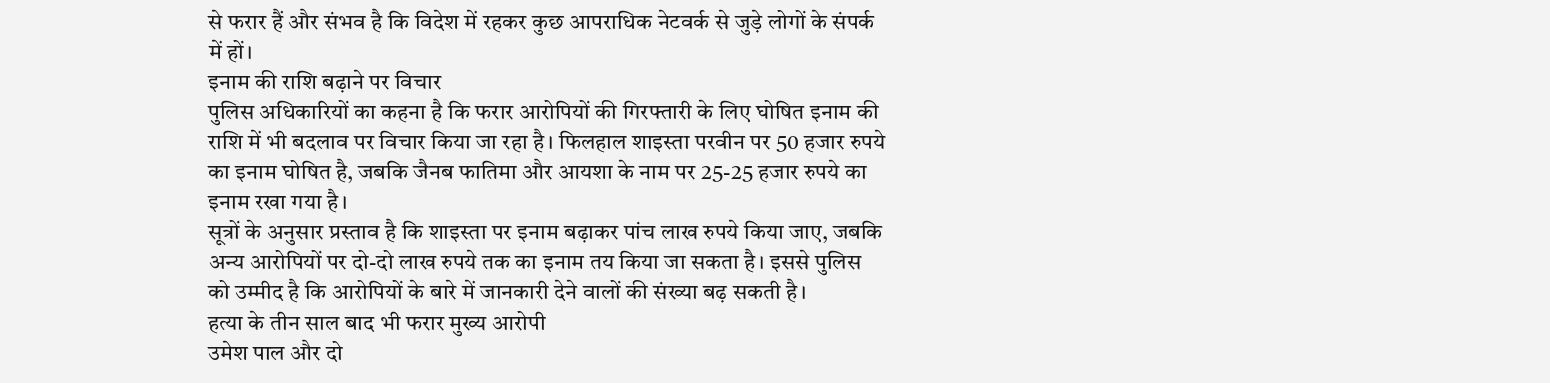से फरार हैं और संभव है कि विदेश में रहकर कुछ आपराधिक नेटवर्क से जुड़े लोगों के संपर्क में हों।
इनाम की राशि बढ़ाने पर विचार
पुलिस अधिकारियों का कहना है कि फरार आरोपियों की गिरफ्तारी के लिए घोषित इनाम की राशि में भी बदलाव पर विचार किया जा रहा है। फिलहाल शाइस्ता परवीन पर 50 हजार रुपये का इनाम घोषित है, जबकि जैनब फातिमा और आयशा के नाम पर 25-25 हजार रुपये का इनाम रखा गया है।
सूत्रों के अनुसार प्रस्ताव है कि शाइस्ता पर इनाम बढ़ाकर पांच लाख रुपये किया जाए, जबकि अन्य आरोपियों पर दो-दो लाख रुपये तक का इनाम तय किया जा सकता है। इससे पुलिस को उम्मीद है कि आरोपियों के बारे में जानकारी देने वालों की संख्या बढ़ सकती है।
हत्या के तीन साल बाद भी फरार मुख्य आरोपी
उमेश पाल और दो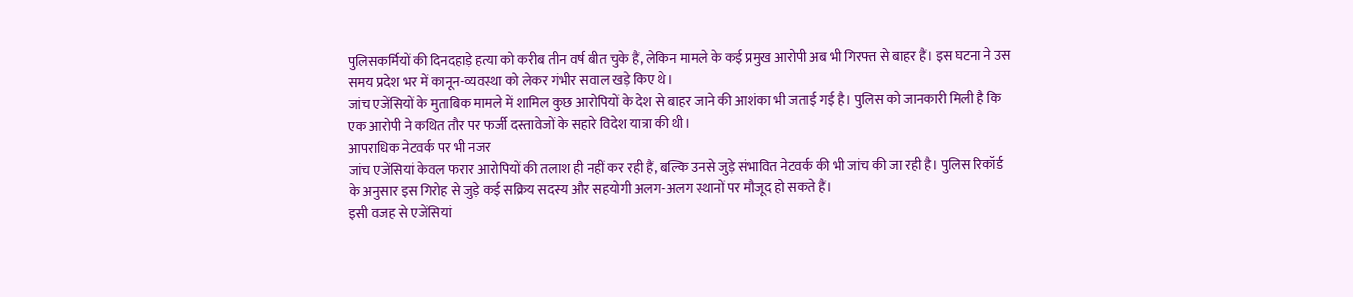पुलिसकर्मियों की दिनदहाड़े हत्या को करीब तीन वर्ष बीत चुके हैं, लेकिन मामले के कई प्रमुख आरोपी अब भी गिरफ्त से बाहर हैं। इस घटना ने उस समय प्रदेश भर में कानून-व्यवस्था को लेकर गंभीर सवाल खड़े किए थे।
जांच एजेंसियों के मुताबिक मामले में शामिल कुछ आरोपियों के देश से बाहर जाने की आशंका भी जताई गई है। पुलिस को जानकारी मिली है कि एक आरोपी ने कथित तौर पर फर्जी दस्तावेजों के सहारे विदेश यात्रा की थी।
आपराधिक नेटवर्क पर भी नजर
जांच एजेंसियां केवल फरार आरोपियों की तलाश ही नहीं कर रही हैं, बल्कि उनसे जुड़े संभावित नेटवर्क की भी जांच की जा रही है। पुलिस रिकॉर्ड के अनुसार इस गिरोह से जुड़े कई सक्रिय सदस्य और सहयोगी अलग-अलग स्थानों पर मौजूद हो सकते हैं।
इसी वजह से एजेंसियां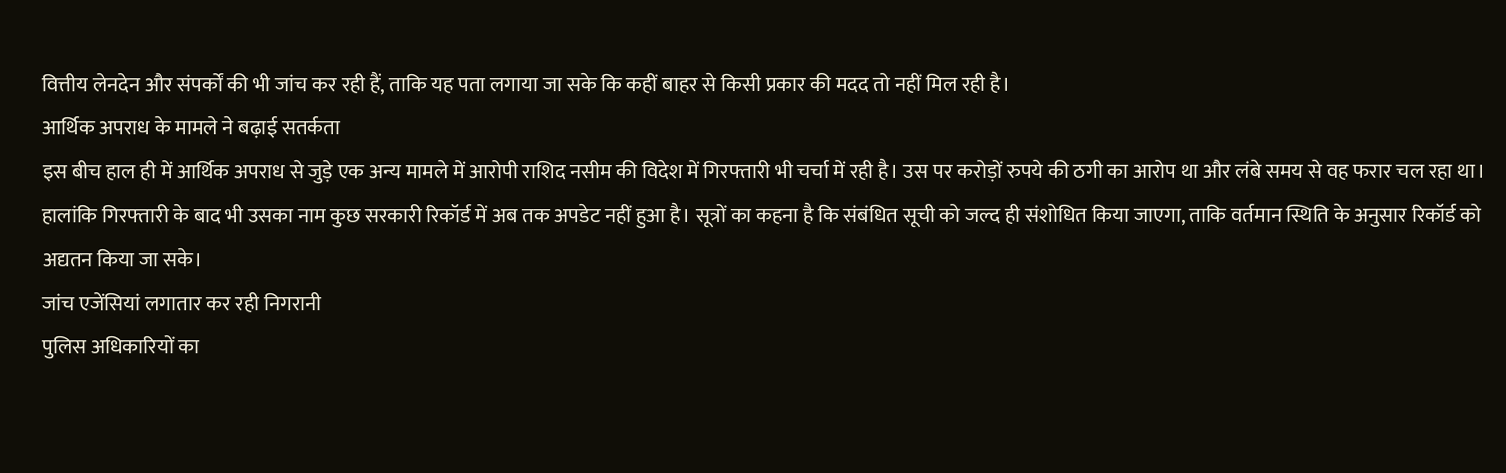वित्तीय लेनदेन और संपर्कों की भी जांच कर रही हैं, ताकि यह पता लगाया जा सके कि कहीं बाहर से किसी प्रकार की मदद तो नहीं मिल रही है।
आर्थिक अपराध के मामले ने बढ़ाई सतर्कता
इस बीच हाल ही में आर्थिक अपराध से जुड़े एक अन्य मामले में आरोपी राशिद नसीम की विदेश में गिरफ्तारी भी चर्चा में रही है। उस पर करोड़ों रुपये की ठगी का आरोप था और लंबे समय से वह फरार चल रहा था।
हालांकि गिरफ्तारी के बाद भी उसका नाम कुछ सरकारी रिकॉर्ड में अब तक अपडेट नहीं हुआ है। सूत्रों का कहना है कि संबंधित सूची को जल्द ही संशोधित किया जाएगा, ताकि वर्तमान स्थिति के अनुसार रिकॉर्ड को अद्यतन किया जा सके।
जांच एजेंसियां लगातार कर रही निगरानी
पुलिस अधिकारियों का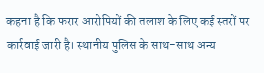कहना है कि फरार आरोपियों की तलाश के लिए कई स्तरों पर कार्रवाई जारी है। स्थानीय पुलिस के साथ-साथ अन्य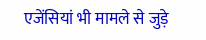एजेंसियां भी मामले से जुड़े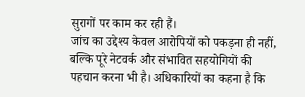सुरागों पर काम कर रही हैं।
जांच का उद्देश्य केवल आरोपियों को पकड़ना ही नहीं, बल्कि पूरे नेटवर्क और संभावित सहयोगियों की पहचान करना भी है। अधिकारियों का कहना है कि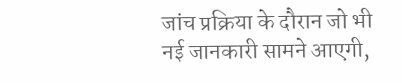जांच प्रक्रिया के दौरान जो भी नई जानकारी सामने आएगी,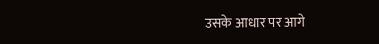उसके आधार पर आगे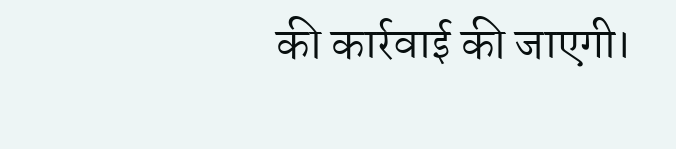की कार्रवाई की जाएगी।